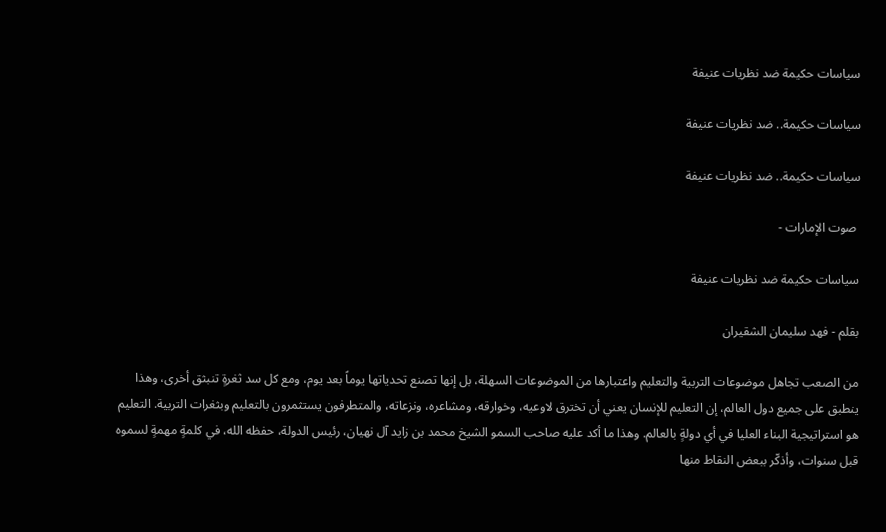سياسات حكيمة ضد نظريات عنيفة

سياسات حكيمة.. ضد نظريات عنيفة

سياسات حكيمة.. ضد نظريات عنيفة

 صوت الإمارات -

سياسات حكيمة ضد نظريات عنيفة

بقلم - فهد سليمان الشقيران

من الصعب تجاهل موضوعات التربية والتعليم واعتبارها من الموضوعات السهلة، بل إنها تصنع تحدياتها يوماً بعد يوم، ومع كل سد ثغرةٍ تنبثق أخرى، وهذا ينطبق على جميع دول العالم، إن التعليم للإنسان يعني أن تخترق لاوعيه، وخوارقه، ومشاعره، ونزعاته، والمتطرفون يستثمرون بالتعليم وبثغرات التربية. التعليم هو استراتيجية البناء العليا في أي دولةٍ بالعالم. وهذا ما أكد عليه صاحب السمو الشيخ محمد بن زايد آل نهيان، رئيس الدولة، حفظه الله، في كلمةٍ مهمةٍ لسموه قبل سنوات، وأذكّر ببعض النقاط منها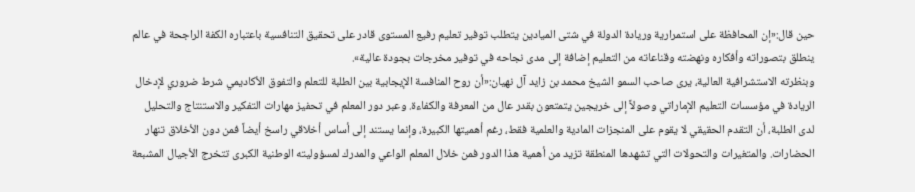حين قال:«إن المحافظة على استمرارية وريادة الدولة في شتى الميادين يتطلب توفير تعليم رفيع المستوى قادر على تحقيق التنافسية باعتباره الكفة الراجحة في عالم ينطلق بتصوراته وأفكاره ونهضته وقناعاته من التعليم إضافة إلى مدى نجاحه في توفير مخرجات بجودة عالية».
وبنظرته الاستشرافية العالية، يرى صاحب السمو الشيخ محمد بن زايد آل نهيان:«أن روح المنافسة الإيجابية بين الطلبة للتعلم والتفوق الأكاديمي شرط ضروري لإدخال الريادة في مؤسسات التعليم الإماراتي وصولاً إلى خريجين يتمتعون بقدر عال من المعرفة والكفاءة. وعبر دور المعلم في تحفيز مهارات التفكير والاستنتاج والتحليل لدى الطلبة، أن التقدم الحقيقي لا يقوم على المنجزات المادية والعلمية فقط، رغم أهميتها الكبيرة، وإنما يستند إلى أساس أخلاقي راسخ أيضاً فمن دون الأخلاق تنهار الحضارات. والمتغيرات والتحولات التي تشهدها المنطقة تزيد من أهمية هذا الدور فمن خلال المعلم الواعي والمدرك لمسؤوليته الوطنية الكبرى تتخرج الأجيال المشبعة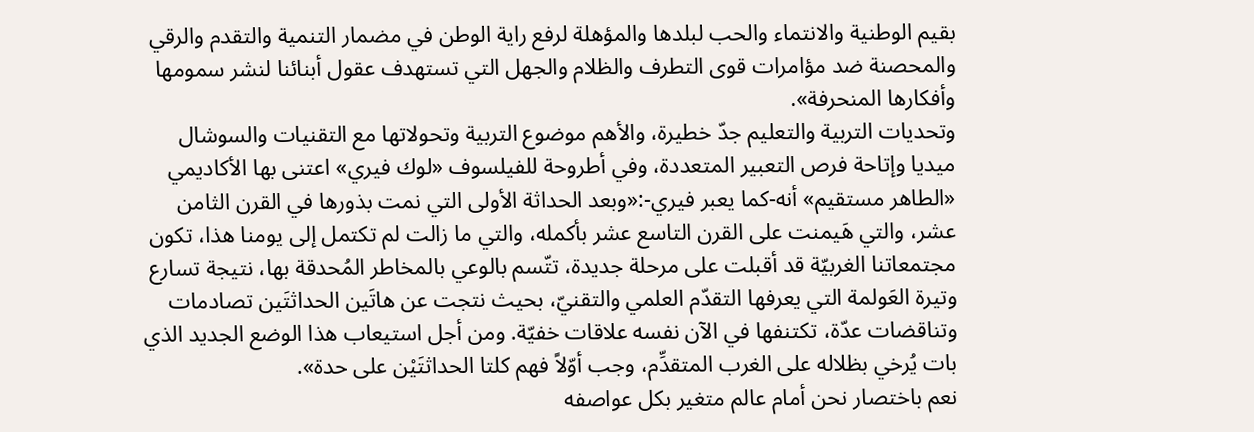بقيم الوطنية والانتماء والحب لبلدها والمؤهلة لرفع راية الوطن في مضمار التنمية والتقدم والرقي والمحصنة ضد مؤامرات قوى التطرف والظلام والجهل التي تستهدف عقول أبنائنا لنشر سمومها وأفكارها المنحرفة».
وتحديات التربية والتعليم جدّ خطيرة، والأهم موضوع التربية وتحولاتها مع التقنيات والسوشال ميديا وإتاحة فرص التعبير المتعددة، وفي أطروحة للفيلسوف «لوك فيري» اعتنى بها الأكاديمي «الطاهر مستقيم» أنه-كما يعبر فيري-:«وبعد الحداثة الأولى التي نمت بذورها في القرن الثامن عشر، والتي هَيمنت على القرن التاسع عشر بأكمله، والتي ما زالت لم تكتمل إلى يومنا هذا، تكون مجتمعاتنا الغربيّة قد أقبلت على مرحلة جديدة، تتّسم بالوعي بالمخاطر المُحدقة بها، نتيجة تسارع وتيرة العَولمة التي يعرفها التقدّم العلمي والتقنيّ، بحيث نتجت عن هاتَين الحداثتَين تصادمات وتناقضات عدّة، تكتنفها في الآن نفسه علاقات خفيّة. ومن أجل استيعاب هذا الوضع الجديد الذي بات يُرخي بظلاله على الغرب المتقدِّم، وجب أوّلاً فهم كلتا الحداثتَيْن على حدة».
نعم باختصار نحن أمام عالم متغير بكل عواصفه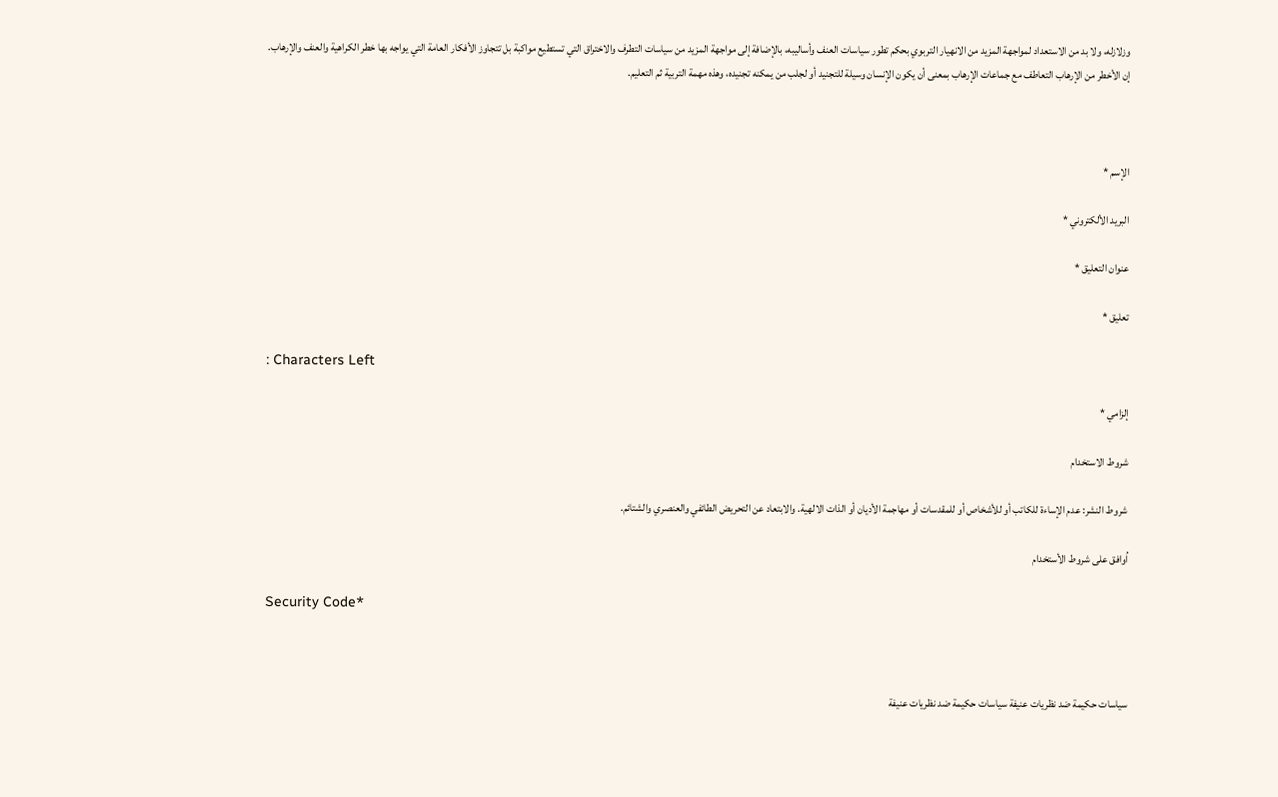وزلازله، ولا بد من الاستعداد لمواجهة المزيد من الانهيار التربوي بحكم تطور سياسات العنف وأساليبه، بالإضافة إلى مواجهة المزيد من سياسات التطرف والاختراق التي تستطيع مواكبة بل تتجاوز الأفكار العامة التي يواجه بها خطر الكراهية والعنف والإرهاب.
إن الأخطر من الإرهاب التعاطف مع جماعات الإرهاب بمعنى أن يكون الإنسان وسيلة للتجنيد أو لجلب من يمكنه تجنيده، وهذه مهمة التربية ثم التعليم.



الإسم *

البريد الألكتروني *

عنوان التعليق *

تعليق *

: Characters Left

إلزامي *

شروط الاستخدام

شروط النشر: عدم الإساءة للكاتب أو للأشخاص أو للمقدسات أو مهاجمة الأديان أو الذات الالهية. والابتعاد عن التحريض الطائفي والعنصري والشتائم.

اُوافق على شروط الأستخدام

Security Code*



سياسات حكيمة ضد نظريات عنيفة سياسات حكيمة ضد نظريات عنيفة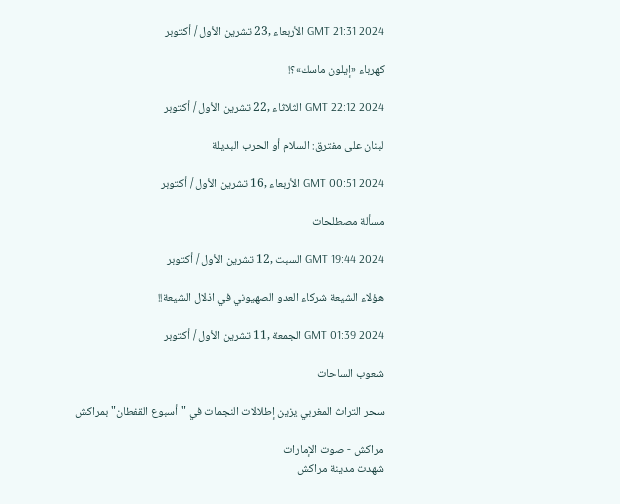GMT 21:31 2024 الأربعاء ,23 تشرين الأول / أكتوبر

كهرباء «إيلون ماسك»؟!

GMT 22:12 2024 الثلاثاء ,22 تشرين الأول / أكتوبر

لبنان على مفترق: السلام أو الحرب البديلة

GMT 00:51 2024 الأربعاء ,16 تشرين الأول / أكتوبر

مسألة مصطلحات

GMT 19:44 2024 السبت ,12 تشرين الأول / أكتوبر

هؤلاء الشيعة شركاء العدو الصهيوني في اذلال الشيعة!!

GMT 01:39 2024 الجمعة ,11 تشرين الأول / أكتوبر

شعوب الساحات

سحر التراث المغربي يزين إطلالات النجمات في "أسبوع القفطان" بمراكش

مراكش - صوت الإمارات
شهدت مدينة مراكش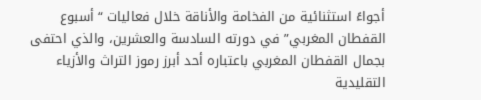أجواءً استثنائية من الفخامة والأناقة خلال فعاليات “أسبوع القفطان المغربي” في دورته السادسة والعشرين، والذي احتفى بجمال القفطان المغربي باعتباره أحد أبرز رموز التراث والأزياء التقليدية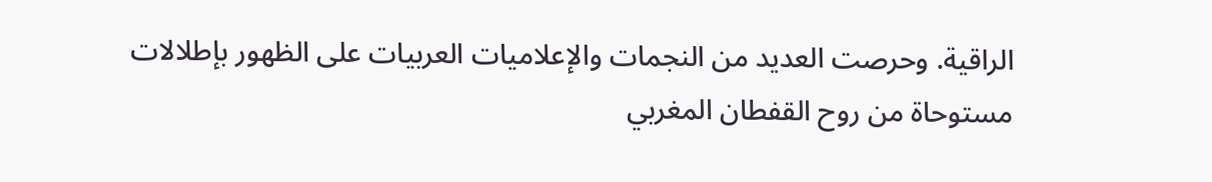الراقية. وحرصت العديد من النجمات والإعلاميات العربيات على الظهور بإطلالات مستوحاة من روح القفطان المغربي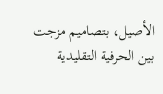الأصيل، بتصاميم مزجت بين الحرفية التقليدية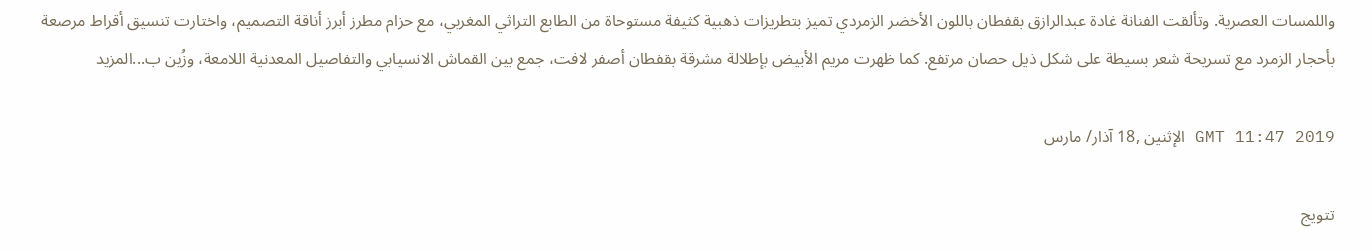واللمسات العصرية. وتألقت الفنانة غادة عبدالرازق بقفطان باللون الأخضر الزمردي تميز بتطريزات ذهبية كثيفة مستوحاة من الطابع التراثي المغربي، مع حزام مطرز أبرز أناقة التصميم، واختارت تنسيق أقراط مرصعة بأحجار الزمرد مع تسريحة شعر بسيطة على شكل ذيل حصان مرتفع. كما ظهرت مريم الأبيض بإطلالة مشرقة بقفطان أصفر لافت، جمع بين القماش الانسيابي والتفاصيل المعدنية اللامعة، وزُين ب...المزيد

GMT 11:47 2019 الإثنين ,18 آذار/ مارس

تتويج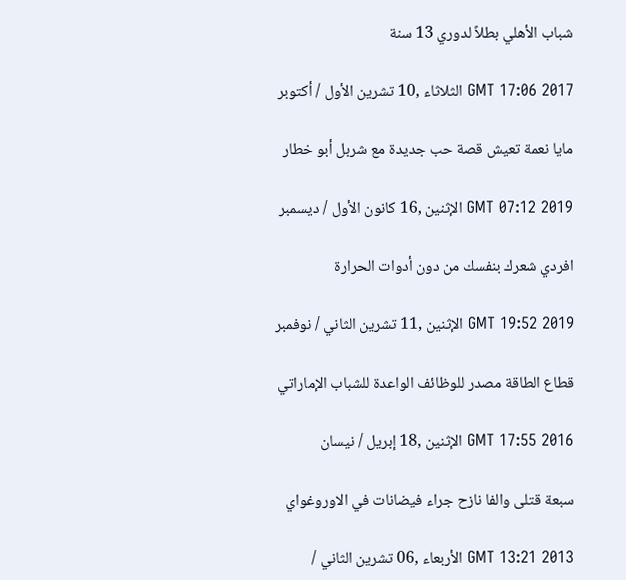شباب الأهلي بطلاً لدوري 13 سنة

GMT 17:06 2017 الثلاثاء ,10 تشرين الأول / أكتوبر

مايا نعمة تعيش قصة حب جديدة مع شربل أبو خطار

GMT 07:12 2019 الإثنين ,16 كانون الأول / ديسمبر

افردي شعرك بنفسك من دون أدوات الحرارة

GMT 19:52 2019 الإثنين ,11 تشرين الثاني / نوفمبر

قطاع الطاقة مصدر للوظائف الواعدة للشباب الإماراتي

GMT 17:55 2016 الإثنين ,18 إبريل / نيسان

سبعة قتلى والفا نازح جراء فيضانات في الاوروغواي

GMT 13:21 2013 الأربعاء ,06 تشرين الثاني /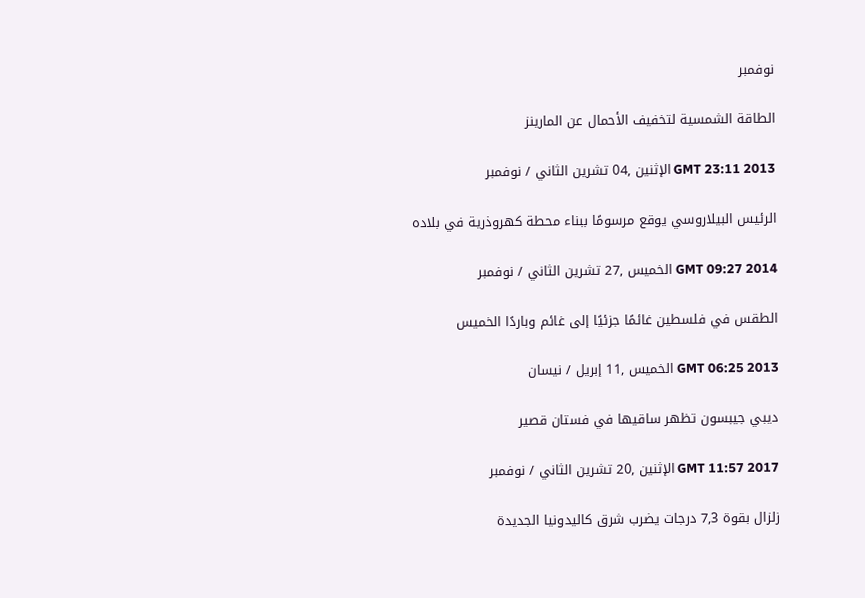نوفمبر

الطاقة الشمسية لتخفيف الأحمال عن المارينز

GMT 23:11 2013 الإثنين ,04 تشرين الثاني / نوفمبر

الرئيس البيلاروسي يوقع مرسومًا ببناء محطة كهروذرية في بلاده

GMT 09:27 2014 الخميس ,27 تشرين الثاني / نوفمبر

الطقس في فلسطين غائمًا جزئيًا إلى غائم وباردًا الخميس

GMT 06:25 2013 الخميس ,11 إبريل / نيسان

ديبي جيبسون تظهر ساقيها في فستان قصير

GMT 11:57 2017 الإثنين ,20 تشرين الثاني / نوفمبر

زلزال بقوة 7,3 درجات يضرب شرق كاليدونيا الجديدة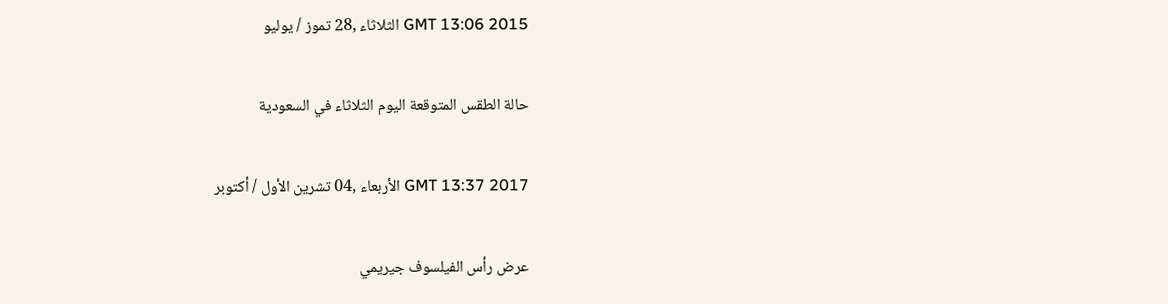GMT 13:06 2015 الثلاثاء ,28 تموز / يوليو

حالة الطقس المتوقعة اليوم الثلاثاء في السعودية

GMT 13:37 2017 الأربعاء ,04 تشرين الأول / أكتوبر

عرض رأس الفيلسوف جيريمي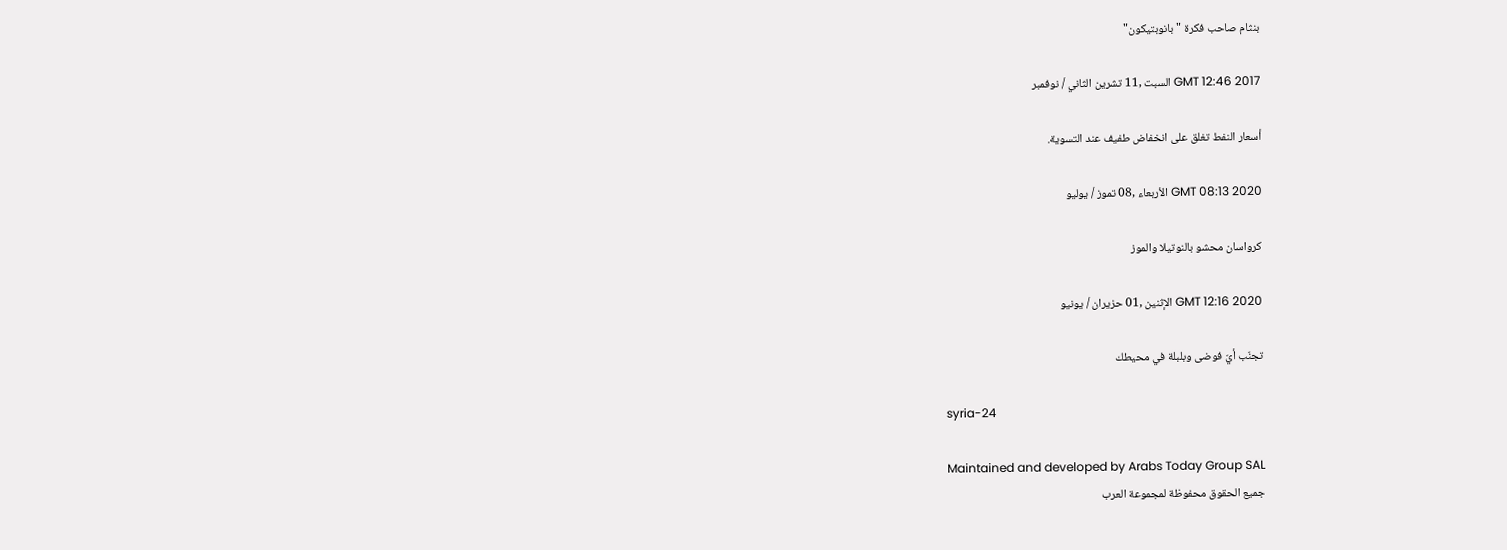بنثام صاحب فكرة "بانوبتيكون"

GMT 12:46 2017 السبت ,11 تشرين الثاني / نوفمبر

أسعار النفط تغلق على انخفاض طفيف عند التسوية.

GMT 08:13 2020 الأربعاء ,08 تموز / يوليو

كرواسان محشو بالنوتيلا والموز

GMT 12:16 2020 الإثنين ,01 حزيران / يونيو

تجنّب أيّ فوضى وبلبلة في محيطك

syria-24

Maintained and developed by Arabs Today Group SAL
جميع الحقوق محفوظة لمجموعة العرب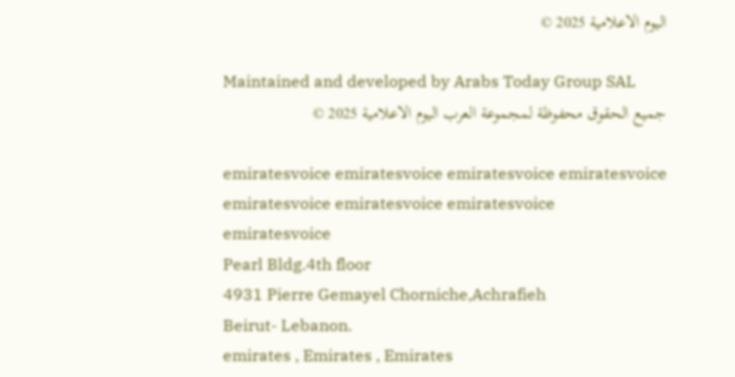اليوم الاعلامية 2025 ©

Maintained and developed by Arabs Today Group SAL
جميع الحقوق محفوظة لمجموعة العرب اليوم الاعلامية 2025 ©

emiratesvoice emiratesvoice emiratesvoice emiratesvoice
emiratesvoice emiratesvoice emiratesvoice
emiratesvoice
Pearl Bldg.4th floor
4931 Pierre Gemayel Chorniche,Achrafieh
Beirut- Lebanon.
emirates , Emirates , Emirates